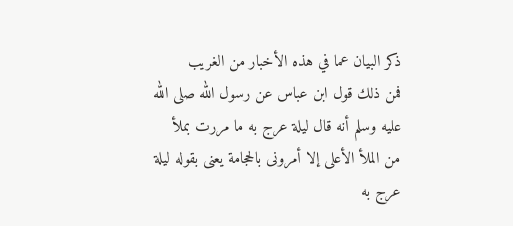ذكر البيان عما في هذه الأخبار من الغريب
فمن ذلك قول ابن عباس عن رسول الله صلى الله عليه وسلم أنه قال ليلة عرج به ما مررت بملأ من الملأ الأعلى إلا أمرونى بالحجامة يعنى بقوله ليلة عرج به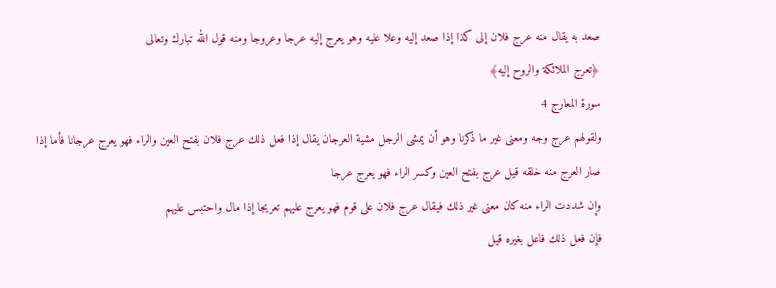صعد به يقال منه عرج فلان إلى كذا إذا صعد إليه وعلا عليه وهو يعرج إليه عرجا وعروجا ومنه قول الله تبارك وتعالى
﴿تعرج الملائكة والروح إليه﴾
سورة المعارج 4
ولقولهم عرج وجه ومعنى غير ما ذكرنا وهو أن يمشى الرجل مشية العرجان يقال إذا فعل ذلك عرج فلان بفتح العين والراء فهو يعرج عرجانا فأما إذا صار العرج منه خلقه قيل عرج بفتح العين وكسر الراء فهو يعرج عرجا
وإن شددت الراء منه كان معنى غير ذلك فيقال عرج فلان على قوم فهو يعرج عليهم تعريجا إذا مال واحتبس عليهم
فإن فعل ذلك فاعل بغيره قيل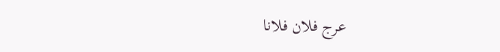عرج فلان فلانا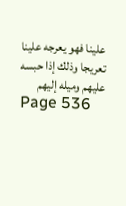علينا فهو يعرجه علينا تعريجا وذلك إذا حبسه عليهم وميله إليهم
Page 536